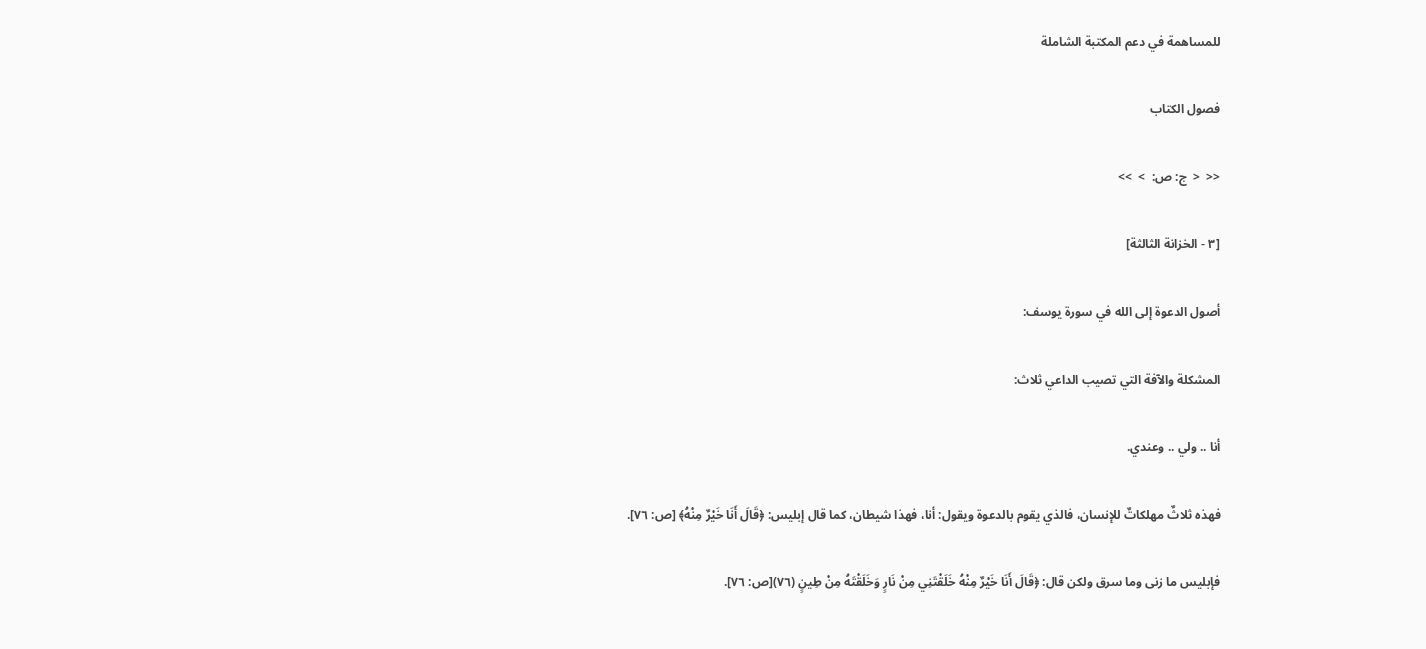للمساهمة في دعم المكتبة الشاملة

فصول الكتاب

<<  <  ج: ص:  >  >>

[٣ - الخزانة الثالثة]

أصول الدعوة إلى الله في سورة يوسف:

المشكلة والآفة التي تصيب الداعي ثلاث:

أنا .. ولي .. وعندي.

فهذه ثلاثٌ مهلكاتٌ للإنسان، فالذي يقوم بالدعوة ويقول: أنا، فهذا شيطان، كما قال إبليس: ﴿قَالَ أَنَا خَيْرٌ مِنْهُ﴾ [ص: ٧٦].

فإبليس ما زنى وما سرق ولكن قال: ﴿قَالَ أَنَا خَيْرٌ مِنْهُ خَلَقْتَنِي مِنْ نَارٍ وَخَلَقْتَهُ مِنْ طِينٍ (٧٦)[ص: ٧٦].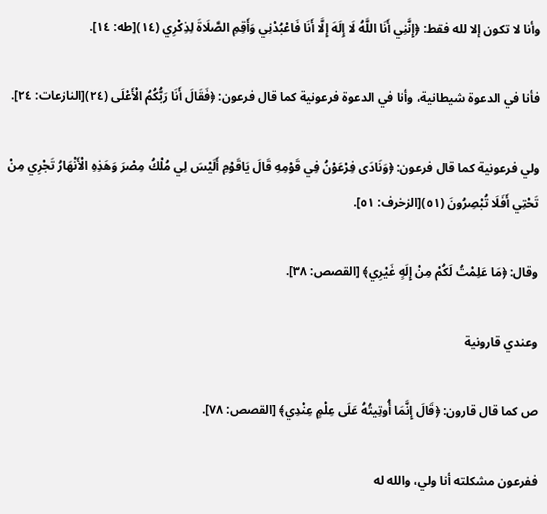وأنا لا تكون إلا لله فقط: ﴿إِنَّنِي أَنَا اللَّهُ لَا إِلَهَ إِلَّا أَنَا فَاعْبُدْنِي وَأَقِمِ الصَّلَاةَ لِذِكْرِي (١٤)[طه: ١٤].

فأنا في الدعوة شيطانية، وأنا في الدعوة فرعونية كما قال فرعون: ﴿فَقَالَ أَنَا رَبُّكُمُ الْأَعْلَى (٢٤)[النازعات: ٢٤].

ولي فرعونية كما قال فرعون: ﴿وَنَادَى فِرْعَوْنُ فِي قَوْمِهِ قَالَ يَاقَوْمِ أَلَيْسَ لِي مُلْكُ مِصْرَ وَهَذِهِ الْأَنْهَارُ تَجْرِي مِنْ تَحْتِي أَفَلَا تُبْصِرُونَ (٥١)[الزخرف: ٥١].

وقال: ﴿مَا عَلِمْتُ لَكُمْ مِنْ إِلَهٍ غَيْرِي﴾ [القصص: ٣٨].

وعندي قارونية

ص كما قال قارون: ﴿قَالَ إِنَّمَا أُوتِيتُهُ عَلَى عِلْمٍ عِنْدِي﴾ [القصص: ٧٨].

ففرعون مشكلته أنا ولي، والله له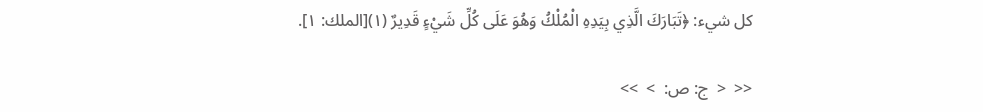كل شيء: ﴿تَبَارَكَ الَّذِي بِيَدِهِ الْمُلْكُ وَهُوَ عَلَى كُلِّ شَيْءٍ قَدِيرٌ (١)[الملك: ١].

<<  <  ج: ص:  >  >>